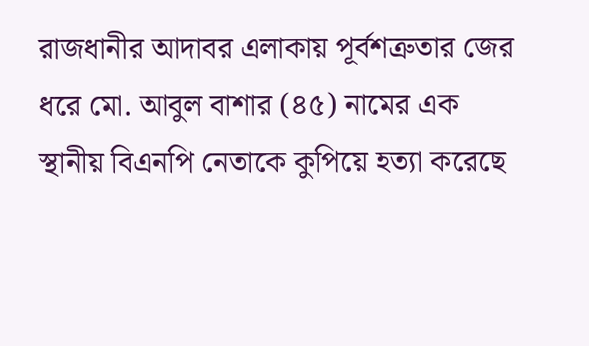রাজধানীর আদাবর এলাকায় পূর্বশত্রুতার জের ধরে মো. আবুল বাশার (৪৫) নামের এক স্থানীয় বিএনপি নেতাকে কুপিয়ে হত্যা করেছে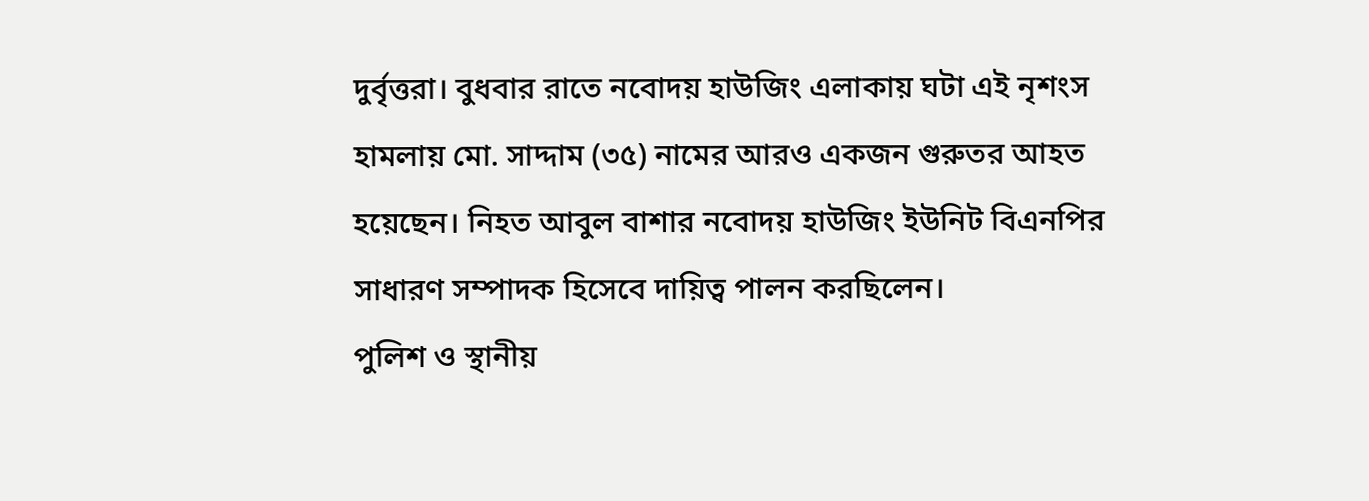দুর্বৃত্তরা। বুধবার রাতে নবোদয় হাউজিং এলাকায় ঘটা এই নৃশংস হামলায় মো. সাদ্দাম (৩৫) নামের আরও একজন গুরুতর আহত হয়েছেন। নিহত আবুল বাশার নবোদয় হাউজিং ইউনিট বিএনপির সাধারণ সম্পাদক হিসেবে দায়িত্ব পালন করছিলেন।
পুলিশ ও স্থানীয়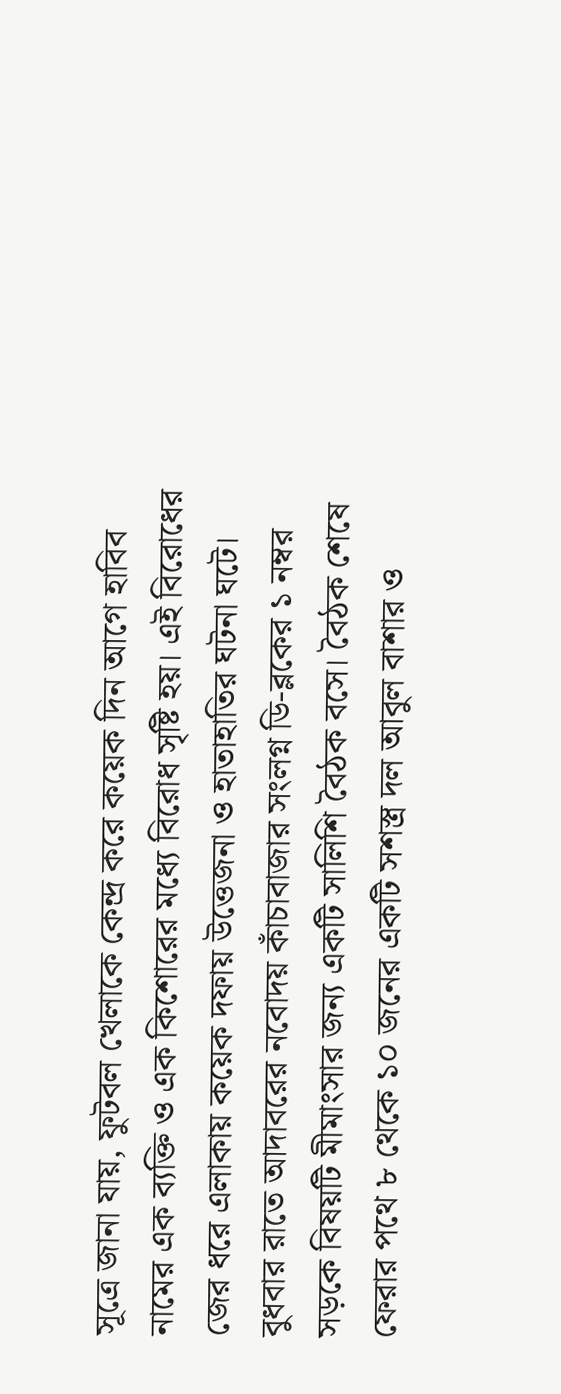সূত্রে জানা যায়, ফুটবল খেলাকে কেন্দ্র করে কয়েক দিন আগে হাবিব নামের এক ব্যক্তি ও এক কিশোরের মধ্যে বিরোধ সৃষ্টি হয়। এই বিরোধের জের ধরে এলাকায় কয়েক দফায় উত্তেজনা ও হাতাহাতির ঘটনা ঘটে। বুধবার রাতে আদাবরের নবোদয় কাঁচাবাজার সংলগ্ন ডি-ব্লকের ১ নম্বর সড়কে বিষয়টি মীমাংসার জন্য একটি সালিশি বৈঠক বসে। বৈঠক শেষে ফেরার পথে ৮ থেকে ১০ জনের একটি সশস্ত্র দল আবুল বাশার ও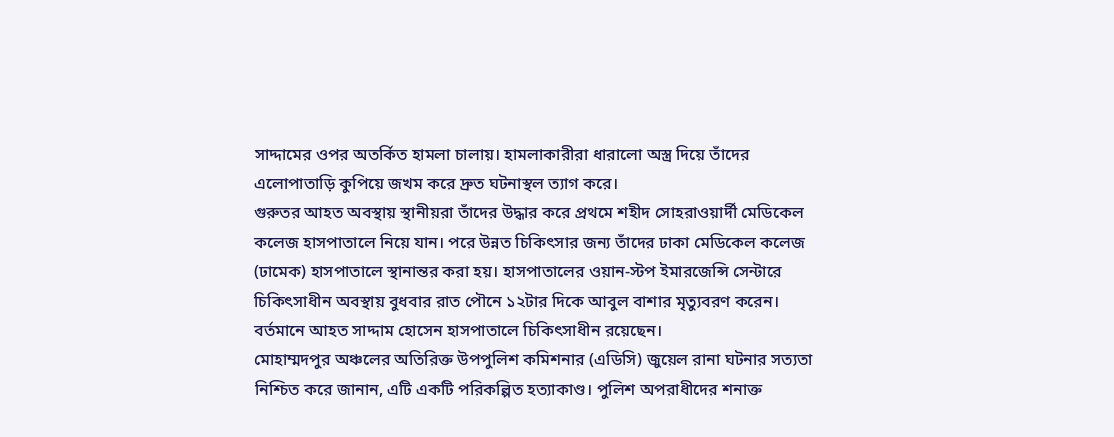সাদ্দামের ওপর অতর্কিত হামলা চালায়। হামলাকারীরা ধারালো অস্ত্র দিয়ে তাঁদের এলোপাতাড়ি কুপিয়ে জখম করে দ্রুত ঘটনাস্থল ত্যাগ করে।
গুরুতর আহত অবস্থায় স্থানীয়রা তাঁদের উদ্ধার করে প্রথমে শহীদ সোহরাওয়ার্দী মেডিকেল কলেজ হাসপাতালে নিয়ে যান। পরে উন্নত চিকিৎসার জন্য তাঁদের ঢাকা মেডিকেল কলেজ (ঢামেক) হাসপাতালে স্থানান্তর করা হয়। হাসপাতালের ওয়ান-স্টপ ইমারজেন্সি সেন্টারে চিকিৎসাধীন অবস্থায় বুধবার রাত পৌনে ১২টার দিকে আবুল বাশার মৃত্যুবরণ করেন। বর্তমানে আহত সাদ্দাম হোসেন হাসপাতালে চিকিৎসাধীন রয়েছেন।
মোহাম্মদপুর অঞ্চলের অতিরিক্ত উপপুলিশ কমিশনার (এডিসি) জুয়েল রানা ঘটনার সত্যতা নিশ্চিত করে জানান, এটি একটি পরিকল্পিত হত্যাকাণ্ড। পুলিশ অপরাধীদের শনাক্ত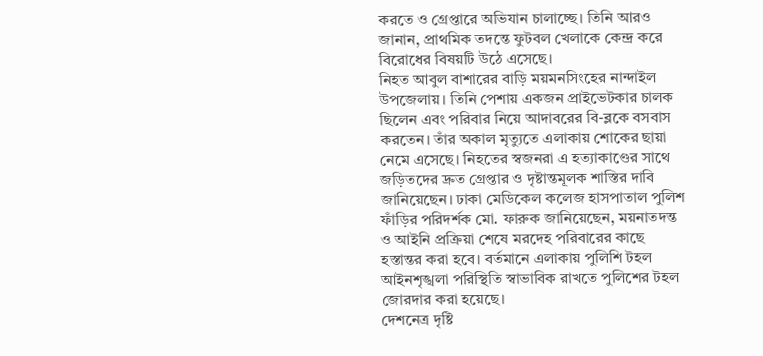করতে ও গ্রেপ্তারে অভিযান চালাচ্ছে। তিনি আরও জানান, প্রাথমিক তদন্তে ফুটবল খেলাকে কেন্দ্র করে বিরোধের বিষয়টি উঠে এসেছে।
নিহত আবুল বাশারের বাড়ি ময়মনসিংহের নান্দাইল উপজেলায়। তিনি পেশায় একজন প্রাইভেটকার চালক ছিলেন এবং পরিবার নিয়ে আদাবরের বি-ব্লকে বসবাস করতেন। তাঁর অকাল মৃত্যুতে এলাকায় শোকের ছায়া নেমে এসেছে। নিহতের স্বজনরা এ হত্যাকাণ্ডের সাথে জড়িতদের দ্রুত গ্রেপ্তার ও দৃষ্টান্তমূলক শাস্তির দাবি জানিয়েছেন। ঢাকা মেডিকেল কলেজ হাসপাতাল পুলিশ ফাঁড়ির পরিদর্শক মো. ফারুক জানিয়েছেন, ময়নাতদন্ত ও আইনি প্রক্রিয়া শেষে মরদেহ পরিবারের কাছে হস্তান্তর করা হবে। বর্তমানে এলাকায় পুলিশি টহল আইনশৃঙ্খলা পরিস্থিতি স্বাভাবিক রাখতে পুলিশের টহল জোরদার করা হয়েছে।
দেশনেত্র দৃষ্টি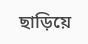ছাড়িয়ে